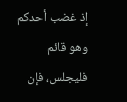إذ غضب أحدكم وهو قائم فليجلس، فإن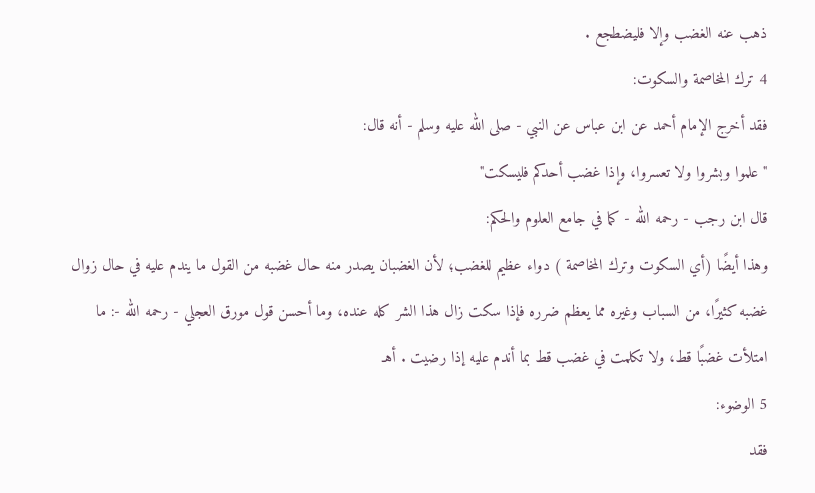ذهب عنه الغضب وإلا فليضطجع .
4 ترك المخاصمة والسكوت:
فقد أخرج الإمام أحمد عن ابن عباس عن النبي - صلى الله عليه وسلم - أنه قال:
"علموا وبشروا ولا تعسروا، وإذا غضب أحدكم فليسكت"
قال ابن رجب - رحمه الله - كما في جامع العلوم والحكم:
وهذا أيضًا (أي السكوت وترك المخاصمة ) دواء عظيم للغضب؛ لأن الغضبان يصدر منه حال غضبه من القول ما يندم عليه في حال زوال غضبه كثيرًا، من السباب وغيره مما يعظم ضرره فإذا سكت زال هذا الشر كله عنده، وما أحسن قول مورق العجلي - رحمه الله -: ما امتلأت غضبًا قط، ولا تكلمت في غضب قط بما أندم عليه إذا رضيت . أهـ
5 الوضوء:
فقد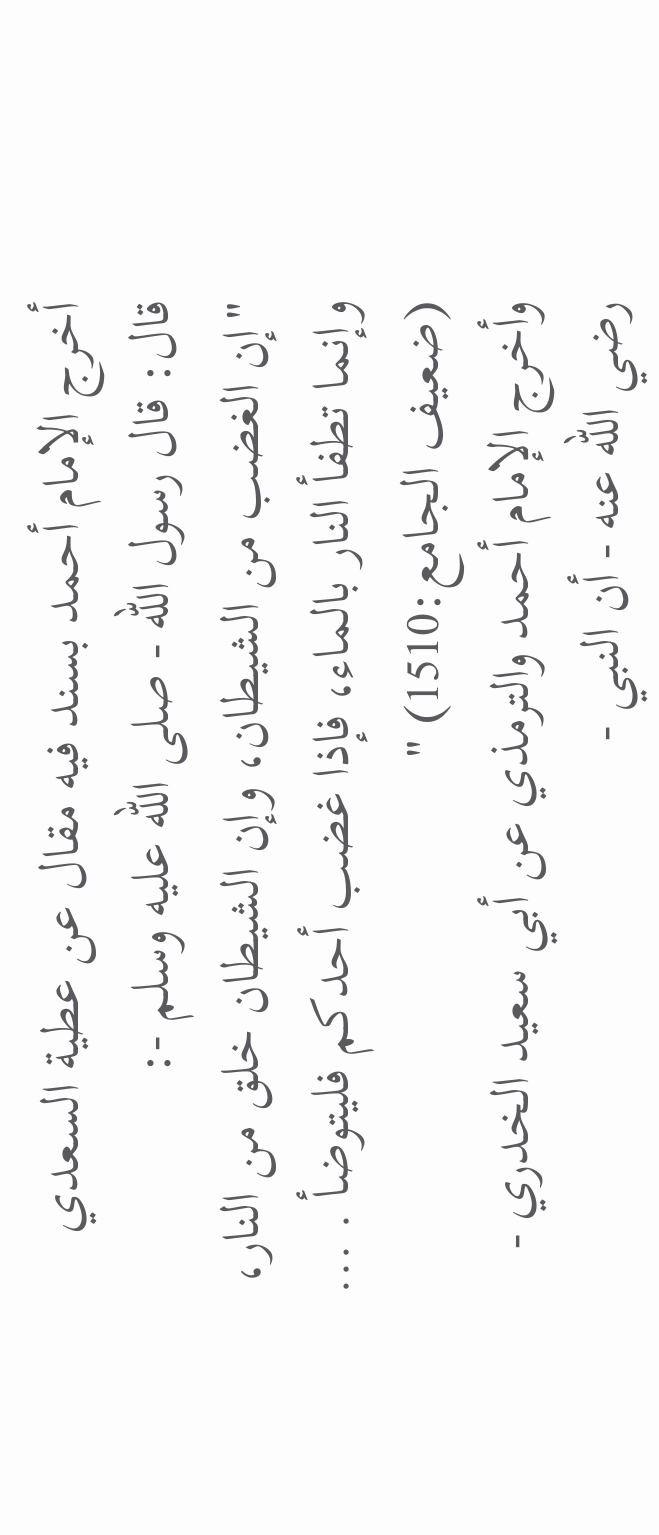أخرج الإمام أحمد بسند فيه مقال عن عطية السعدي قال: قال رسول الله - صلى الله عليه وسلم -:
"إن الغضب من الشيطان، وإن الشيطان خلق من النار، وإنما تطفأ النار بالماء، فإذا غضب أحدكم فليتوضأ . ... (ضعيف الجامع:1510) "
وأخرج الإمام أحمد والترمذي عن أبي سعيد الخدري - رضي الله عنه - أن النبي -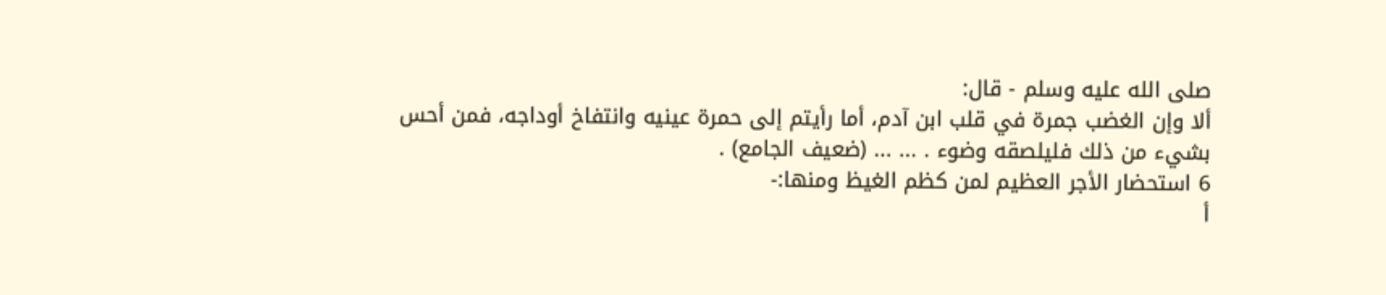صلى الله عليه وسلم - قال:
ألا وإن الغضب جمرة في قلب ابن آدم، أما رأيتم إلى حمرة عينيه وانتفاخ أوداجه، فمن أحس بشيء من ذلك فليلصقه وضوء . ... ... (ضعيف الجامع) .
6 استحضار الأجر العظيم لمن كظم الغيظ ومنها:-
أ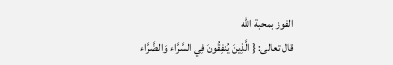الفوز بمحبة الله
قال تعالى: { الَّذِينَ يُنفِقُونَ فِي السَّرَّاء وَالضَّرَّاء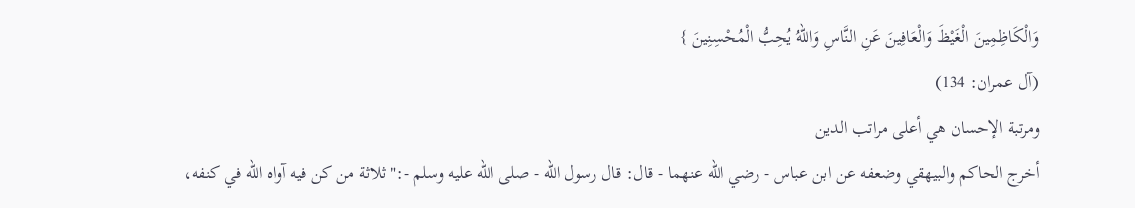وَالْكَاظِمِينَ الْغَيْظَ وَالْعَافِينَ عَنِ النَّاسِ وَاللّهُ يُحِبُّ الْمُحْسِنِينَ }
(آل عمران: 134)
ومرتبة الإحسان هي أعلى مراتب الدين
أخرج الحاكم والبيهقي وضعفه عن ابن عباس - رضي الله عنهما - قال: قال رسول الله - صلى الله عليه وسلم -:"ثلاثة من كن فيه آواه الله في كنفه،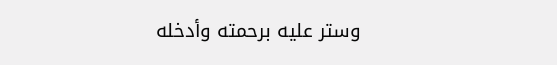وستر عليه برحمته وأدخله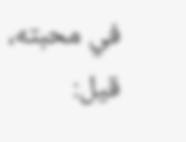في محبته، قيل: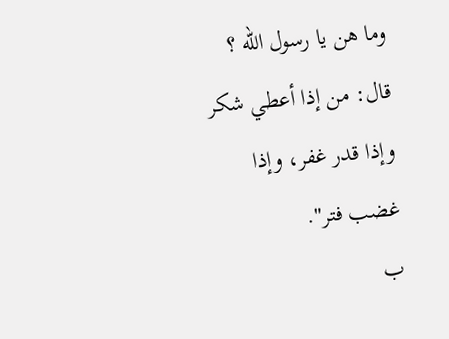وما هن يا رسول الله ؟ قال: من إذا أعطي شكر وإذا قدر غفر، وإذا غضب فتر".
ب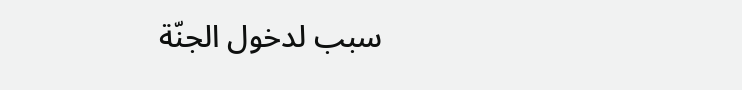سبب لدخول الجنّة